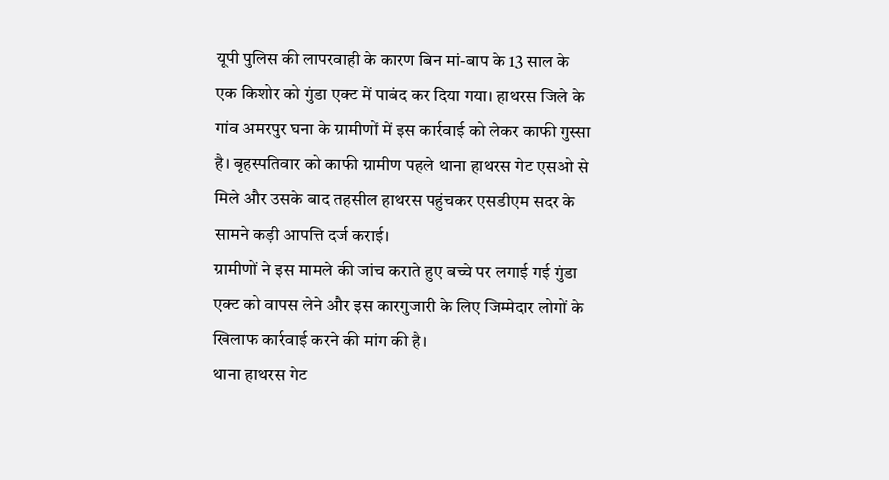यूपी पुलिस की लापरवाही के कारण बिन मां-बाप के 13 साल के एक किशोर को गुंडा एक्ट में पाबंद कर दिया गया। हाथरस जिले के गांव अमरपुर घना के ग्रामीणों में इस कार्रवाई को लेकर काफी गुस्सा है। बृहस्पतिवार को काफी ग्रामीण पहले थाना हाथरस गेट एसओ से मिले और उसके बाद तहसील हाथरस पहुंचकर एसडीएम सदर के सामने कड़ी आपत्ति दर्ज कराई।
ग्रामीणों ने इस मामले की जांच कराते हुए बच्चे पर लगाई गई गुंडा एक्ट को वापस लेने और इस कारगुजारी के लिए जिम्मेदार लोगों के खिलाफ कार्रवाई करने की मांग की है।
थाना हाथरस गेट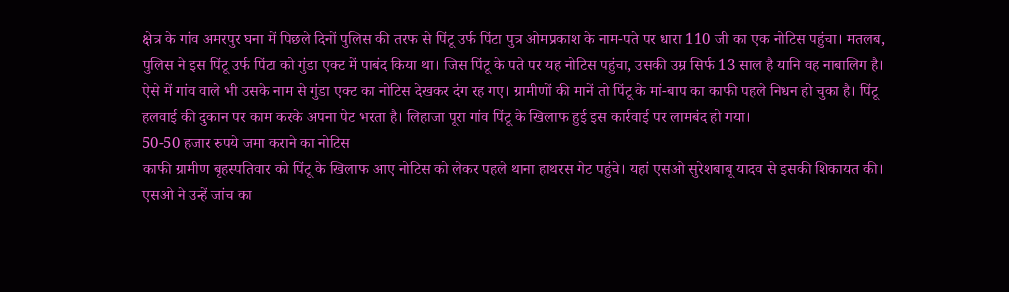क्षेत्र के गांव अमरपुर घना में पिछले दिनों पुलिस की तरफ से पिंटू उर्फ पिंटा पुत्र ओमप्रकाश के नाम-पते पर धारा 110 जी का एक नोटिस पहुंचा। मतलब, पुलिस ने इस पिंटू उर्फ पिंटा को गुंडा एक्ट में पाबंद किया था। जिस पिंटू के पते पर यह नोटिस पहुंचा, उसकी उम्र सिर्फ 13 साल है यानि वह नाबालिग है।
ऐसे में गांव वाले भी उसके नाम से गुंडा एक्ट का नोटिस देखकर दंग रह गए। ग्रामीणों की मानें तो पिंटू के मां-बाप का काफी पहले निधन हो चुका है। पिंटू हलवाई की दुकान पर काम करके अपना पेट भरता है। लिहाजा पूरा गांव पिंटू के खिलाफ हुई इस कार्रवाई पर लामबंद हो गया।
50-50 हजार रुपये जमा कराने का नोटिस
काफी ग्रामीण बृहस्पतिवार को पिंटू के खिलाफ आए नोटिस को लेकर पहले थाना हाथरस गेट पहुंचे। यहां एसओ सुरेशबाबू यादव से इसकी शिकायत की। एसओ ने उन्हें जांच का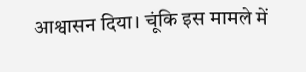आश्वासन दिया। चूंकि इस मामले में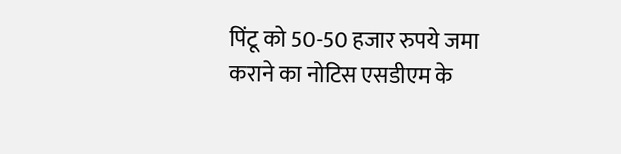पिंटू को 50-50 हजार रुपये जमा कराने का नोटिस एसडीएम के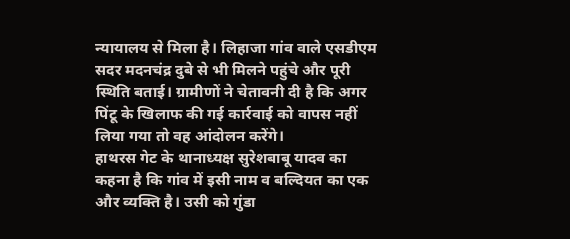न्यायालय से मिला है। लिहाजा गांव वाले एसडीएम सदर मदनचंद्र दुबे से भी मिलने पहुंचे और पूरी स्थिति बताई। ग्रामीणों ने चेतावनी दी है कि अगर पिंटू के खिलाफ की गई कार्रवाई को वापस नहीं लिया गया तो वह आंदोलन करेंगे।
हाथरस गेट के थानाध्यक्ष सुरेशबाबू यादव का कहना है कि गांव में इसी नाम व बल्दियत का एक और व्यक्ति है। उसी को गुंडा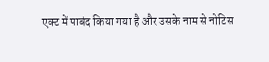एक्ट में पाबंद किया गया है और उसके नाम से नोटिस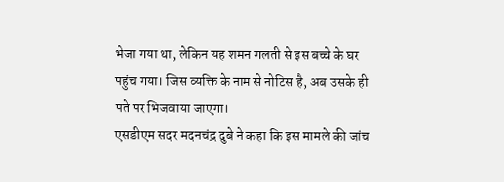भेजा गया था, लेकिन यह शमन गलती से इस बच्चे के घर पहुंच गया। जिस व्यक्ति के नाम से नोटिस है, अब उसके ही पते पर भिजवाया जाएगा।
एसडीएम सदर मदनचंद्र दुबे ने कहा कि इस मामले की जांच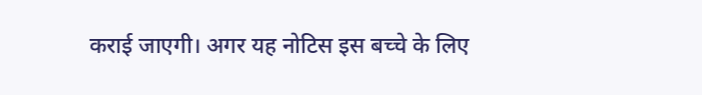कराई जाएगी। अगर यह नोटिस इस बच्चे के लिए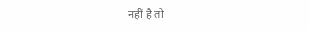नहीं है तो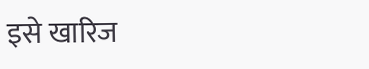इसे खारिज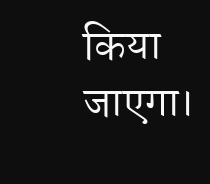किया जाएगा।